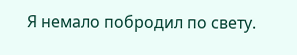Я немало побродил по свету.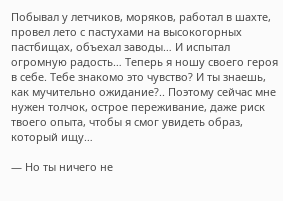Побывал у летчиков, моряков, работал в шахте, провел лето с пастухами на высокогорных пастбищах, объехал заводы… И испытал огромную радость… Теперь я ношу своего героя в себе. Тебе знакомо это чувство? И ты знаешь, как мучительно ожидание?.. Поэтому сейчас мне нужен толчок, острое переживание, даже риск твоего опыта, чтобы я смог увидеть образ, который ищу…

— Но ты ничего не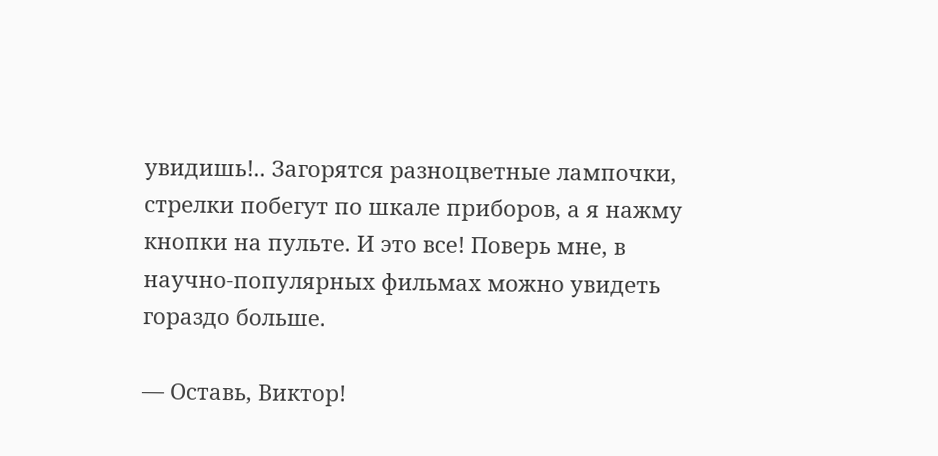увидишь!.. Загорятся разноцветные лампочки, стрелки побегут по шкале приборов, а я нажму кнопки на пульте. И это все! Поверь мне, в научно-популярных фильмах можно увидеть гораздо больше.

— Оставь, Виктор!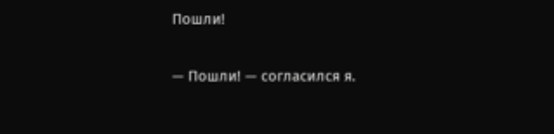Пошли!

— Пошли! — согласился я.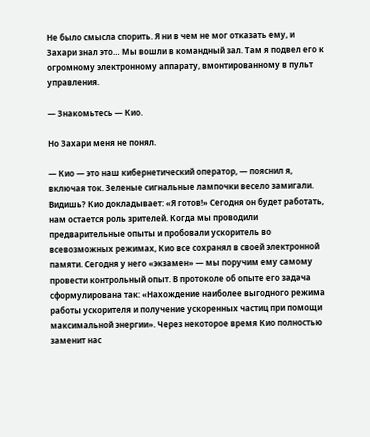Не было смысла спорить. Я ни в чем не мог отказать ему, и Захари знал это… Мы вошли в командный зал. Там я подвел его к огромному электронному аппарату, вмонтированному в пульт управления.

— Знакомьтесь — Кио.

Но Захари меня не понял.

— Кио — это наш кибернетический оператор, — пояснил я, включая ток. Зеленые сигнальные лампочки весело замигали. Видишь? Кио докладывает: «Я готов!» Сегодня он будет работать, нам остается роль зрителей. Когда мы проводили предварительные опыты и пробовали ускоритель во всевозможных режимах, Кио все сохранял в своей электронной памяти. Сегодня у него «экзамен» — мы поручим ему самому провести контрольный опыт. В протоколе об опыте его задача сформулирована так: «Нахождение наиболее выгодного режима работы ускорителя и получение ускоренных частиц при помощи максимальной энергии». Через некоторое время Кио полностью заменит нас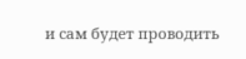и сам будет проводить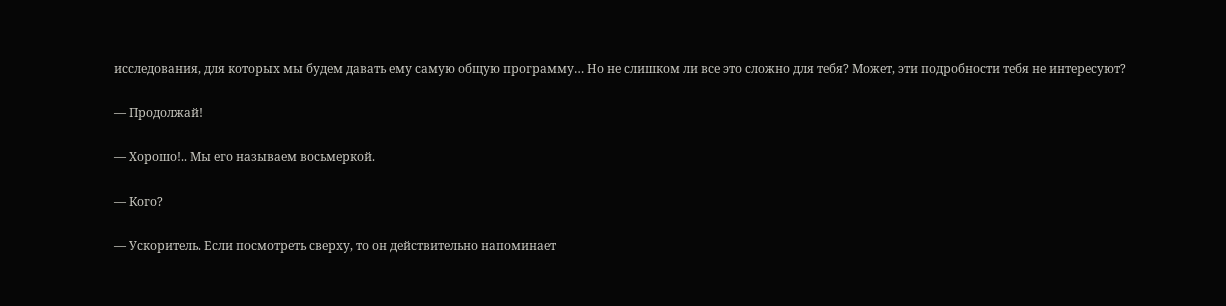исследования, для которых мы будем давать ему самую общую программу… Но не слишком ли все это сложно для тебя? Может, эти подробности тебя не интересуют?

— Продолжай!

— Хорошо!.. Мы его называем восьмеркой.

— Кого?

— Ускоритель. Если посмотреть сверху, то он действительно напоминает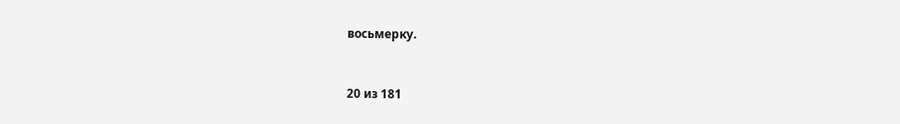восьмерку.



20 из 181